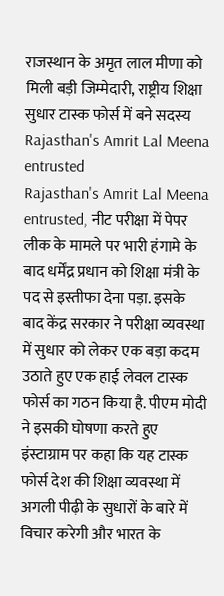राजस्थान के अमृत लाल मीणा को मिली बड़ी जिम्मेदारी, राष्ट्रीय शिक्षा सुधार टास्क फोर्स में बने सदस्य
Rajasthan's Amrit Lal Meena entrusted
Rajasthan's Amrit Lal Meena entrusted, नीट परीक्षा में पेपर लीक के मामले पर भारी हंगामे के बाद धर्मेंद्र प्रधान को शिक्षा मंत्री के पद से इस्तीफा देना पड़ा. इसके बाद केंद्र सरकार ने परीक्षा व्यवस्था में सुधार को लेकर एक बड़ा कदम उठाते हुए एक हाई लेवल टास्क फोर्स का गठन किया है. पीएम मोदी ने इसकी घोषणा करते हुए इंस्टाग्राम पर कहा कि यह टास्क फोर्स देश की शिक्षा व्यवस्था में अगली पीढ़ी के सुधारों के बारे में विचार करेगी और भारत के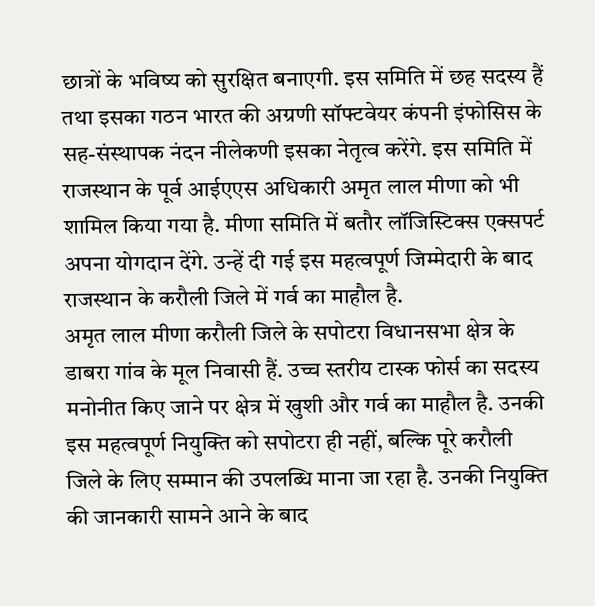छात्रों के भविष्य को सुरक्षित बनाएगी. इस समिति में छह सदस्य हैं तथा इसका गठन भारत की अग्रणी सॉफ्टवेयर कंपनी इंफोसिस के सह-संस्थापक नंदन नीलेकणी इसका नेतृत्व करेंगे. इस समिति में राजस्थान के पूर्व आईएएस अधिकारी अमृत लाल मीणा को भी शामिल किया गया है. मीणा समिति में बतौर लॉजिस्टिक्स एक्सपर्ट अपना योगदान देंगे. उन्हें दी गई इस महत्वपूर्ण जिम्मेदारी के बाद राजस्थान के करौली जिले में गर्व का माहौल है.
अमृत लाल मीणा करौली जिले के सपोटरा विधानसभा क्षेत्र के डाबरा गांव के मूल निवासी हैं. उच्च स्तरीय टास्क फोर्स का सदस्य मनोनीत किए जाने पर क्षेत्र में खुशी और गर्व का माहौल है. उनकी इस महत्वपूर्ण नियुक्ति को सपोटरा ही नहीं, बल्कि पूरे करौली जिले के लिए सम्मान की उपलब्धि माना जा रहा है. उनकी नियुक्ति की जानकारी सामने आने के बाद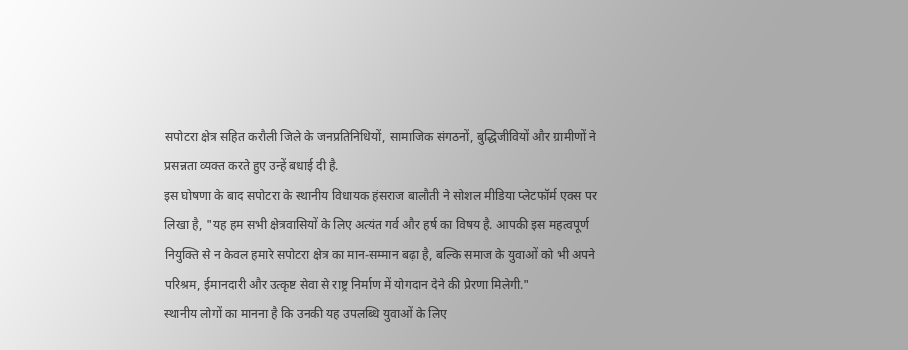सपोटरा क्षेत्र सहित करौली जिले के जनप्रतिनिधियों, सामाजिक संगठनों, बुद्धिजीवियों और ग्रामीणों ने प्रसन्नता व्यक्त करते हुए उन्हें बधाई दी है.
इस घोषणा के बाद सपोटरा के स्थानीय विधायक हंसराज बालौती ने सोशल मीडिया प्लेटफॉर्म एक्स पर लिखा है, "यह हम सभी क्षेत्रवासियों के लिए अत्यंत गर्व और हर्ष का विषय है. आपकी इस महत्वपूर्ण नियुक्ति से न केवल हमारे सपोटरा क्षेत्र का मान-सम्मान बढ़ा है, बल्कि समाज के युवाओं को भी अपने परिश्रम, ईमानदारी और उत्कृष्ट सेवा से राष्ट्र निर्माण में योगदान देने की प्रेरणा मिलेगी."
स्थानीय लोगों का मानना है कि उनकी यह उपलब्धि युवाओं के लिए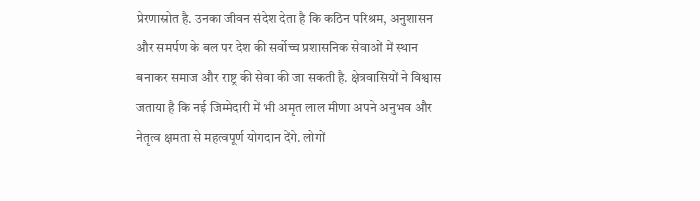प्रेरणास्रोत है. उनका जीवन संदेश देता है कि कठिन परिश्रम, अनुशासन और समर्पण के बल पर देश की सर्वोच्च प्रशासनिक सेवाओं में स्थान बनाकर समाज और राष्ट्र की सेवा की जा सकती है. क्षेत्रवासियों ने विश्वास जताया है कि नई जिम्मेदारी में भी अमृत लाल मीणा अपने अनुभव और नेतृत्व क्षमता से महत्वपूर्ण योगदान देंगे. लोगों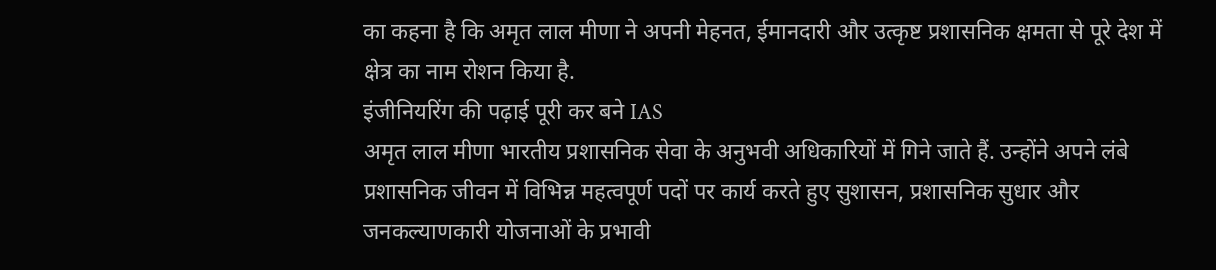का कहना है कि अमृत लाल मीणा ने अपनी मेहनत, ईमानदारी और उत्कृष्ट प्रशासनिक क्षमता से पूरे देश में क्षेत्र का नाम रोशन किया है.
इंजीनियरिंग की पढ़ाई पूरी कर बने IAS
अमृत लाल मीणा भारतीय प्रशासनिक सेवा के अनुभवी अधिकारियों में गिने जाते हैं. उन्होंने अपने लंबे प्रशासनिक जीवन में विभिन्न महत्वपूर्ण पदों पर कार्य करते हुए सुशासन, प्रशासनिक सुधार और जनकल्याणकारी योजनाओं के प्रभावी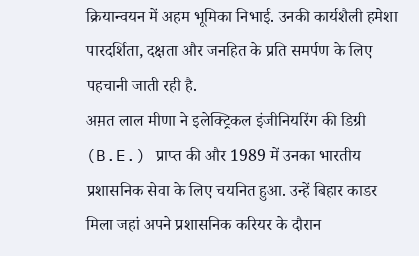क्रियान्वयन में अहम भूमिका निभाई. उनकी कार्यशैली हमेशा पारदर्शिता, दक्षता और जनहित के प्रति समर्पण के लिए पहचानी जाती रही है.
अम़त लाल मीणा ने इलेक्ट्रिकल इंजीनियरिंग की डिग्री (B.E.) प्राप्त की और 1989 में उनका भारतीय प्रशासनिक सेवा के लिए चयनित हुआ. उन्हें बिहार काडर मिला जहां अपने प्रशासनिक करियर के दौरान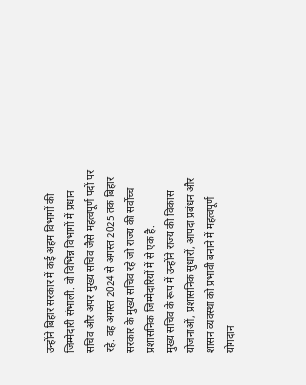उन्होंने बिहार सरकार में कई अहम विभागों की जिम्मेदारी संभाली. वो विभिन्न विभागों में प्रधान सचिव और अपर मुख्य सचिव जैसे महत्वपूर्ण पदों पर रहे. वह अगस्त 2024 से अगस्त 2025 तक बिहार सरकार के मुख्य सचिव रहे जो राज्य की सर्वोच्च प्रशासनिक जिम्मेदारियों में से एक है.
मुख्य सचिव के रूप में उन्होंने राज्य की विकास योजनाओं, प्रशासनिक सुधारों, आपदा प्रबंधन और शासन व्यवस्था को प्रभावी बनाने में महत्वपूर्ण योगदान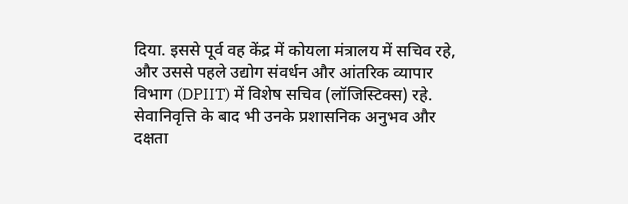दिया. इससे पूर्व वह केंद्र में कोयला मंत्रालय में सचिव रहे, और उससे पहले उद्योग संवर्धन और आंतरिक व्यापार विभाग (DPIIT) में विशेष सचिव (लॉजिस्टिक्स) रहे.
सेवानिवृत्ति के बाद भी उनके प्रशासनिक अनुभव और दक्षता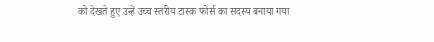को देखते हुए उन्हें उच्च स्तरीय टास्क फोर्स का सदस्य बनाया गया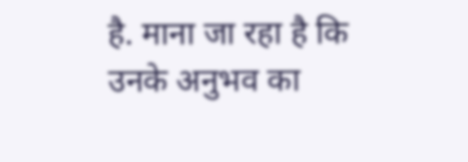है. माना जा रहा है कि उनके अनुभव का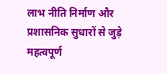लाभ नीति निर्माण और प्रशासनिक सुधारों से जुड़े महत्वपूर्ण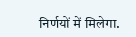निर्णयों में मिलेगा.